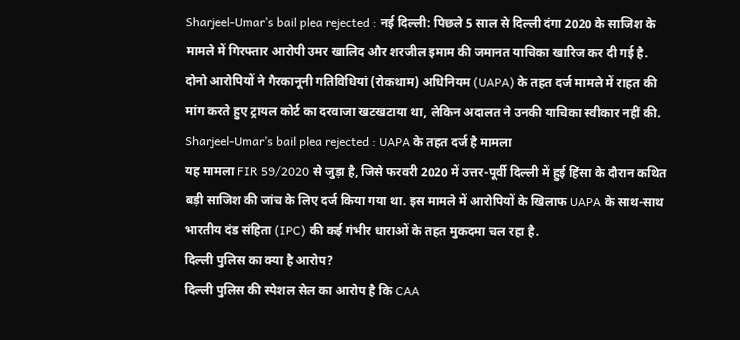Sharjeel-Umar’s bail plea rejected : नई दिल्ली: पिछले 5 साल से दिल्ली दंगा 2020 के साजिश के मामले में गिरफ्तार आरोपी उमर खालिद और शरजील इमाम की जमानत याचिका खारिज कर दी गई है. दोनो आरोपियों ने गैरकानूनी गतिविधियां (रोकथाम) अधिनियम (UAPA) के तहत दर्ज मामले में राहत की मांग करते हुए ट्रायल कोर्ट का दरवाजा खटखटाया था, लेकिन अदालत ने उनकी याचिका स्वीकार नहीं की.
Sharjeel-Umar’s bail plea rejected : UAPA के तहत दर्ज है मामला
यह मामला FIR 59/2020 से जुड़ा है, जिसे फरवरी 2020 में उत्तर-पूर्वी दिल्ली में हुई हिंसा के दौरान कथित बड़ी साजिश की जांच के लिए दर्ज किया गया था. इस मामले में आरोपियों के खिलाफ UAPA के साथ-साथ भारतीय दंड संहिता (IPC) की कई गंभीर धाराओं के तहत मुकदमा चल रहा है.
दिल्ली पुलिस का क्या है आरोप?
दिल्ली पुलिस की स्पेशल सेल का आरोप है कि CAA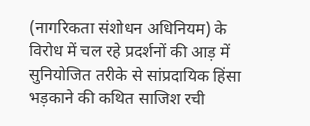(नागरिकता संशोधन अधिनियम) के विरोध में चल रहे प्रदर्शनों की आड़ में सुनियोजित तरीके से सांप्रदायिक हिंसा भड़काने की कथित साजिश रची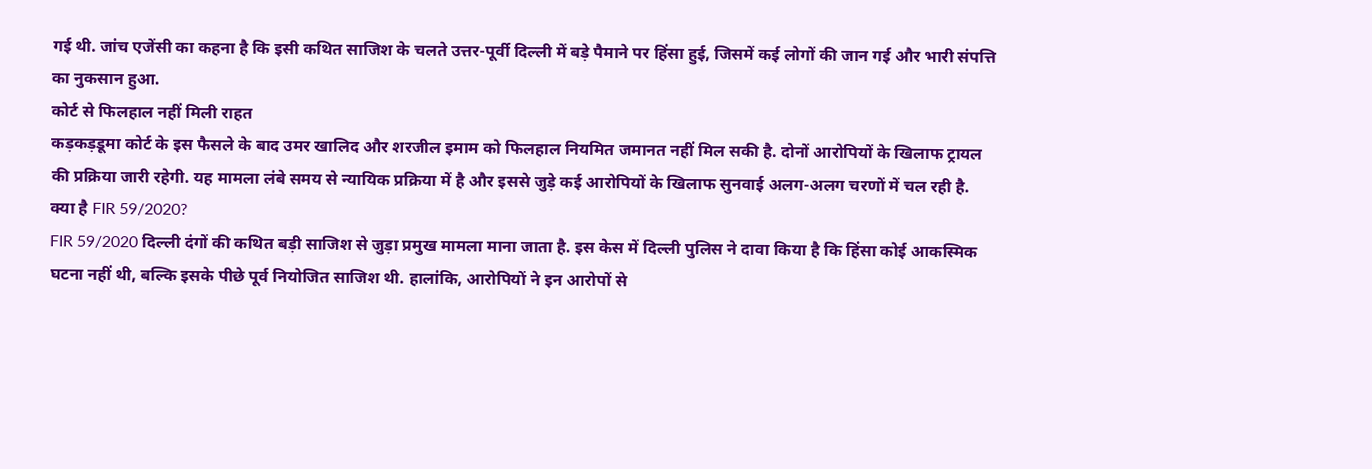गई थी. जांच एजेंसी का कहना है कि इसी कथित साजिश के चलते उत्तर-पूर्वी दिल्ली में बड़े पैमाने पर हिंसा हुई, जिसमें कई लोगों की जान गई और भारी संपत्ति का नुकसान हुआ.
कोर्ट से फिलहाल नहीं मिली राहत
कड़कड़डूमा कोर्ट के इस फैसले के बाद उमर खालिद और शरजील इमाम को फिलहाल नियमित जमानत नहीं मिल सकी है. दोनों आरोपियों के खिलाफ ट्रायल की प्रक्रिया जारी रहेगी. यह मामला लंबे समय से न्यायिक प्रक्रिया में है और इससे जुड़े कई आरोपियों के खिलाफ सुनवाई अलग-अलग चरणों में चल रही है.
क्या है FIR 59/2020?
FIR 59/2020 दिल्ली दंगों की कथित बड़ी साजिश से जुड़ा प्रमुख मामला माना जाता है. इस केस में दिल्ली पुलिस ने दावा किया है कि हिंसा कोई आकस्मिक घटना नहीं थी, बल्कि इसके पीछे पूर्व नियोजित साजिश थी. हालांकि, आरोपियों ने इन आरोपों से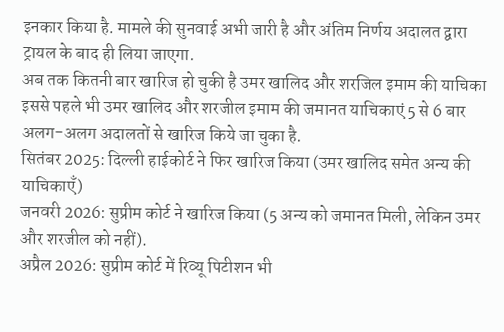इनकार किया है. मामले की सुनवाई अभी जारी है और अंतिम निर्णय अदालत द्वारा ट्रायल के बाद ही लिया जाएगा.
अब तक कितनी बार खारिज हो चुकी है उमर खालिद और शरजिल इमाम की याचिका
इससे पहले भी उमर खालिद और शरजील इमाम की जमानत याचिकाएं 5 से 6 बार अलग-अलग अदालतों से खारिज किये जा चुका है.
सितंबर 2025: दिल्ली हाईकोर्ट ने फिर खारिज किया (उमर खालिद समेत अन्य की याचिकाएँ)
जनवरी 2026: सुप्रीम कोर्ट ने खारिज किया (5 अन्य को जमानत मिली, लेकिन उमर और शरजील को नहीं).
अप्रैल 2026: सुप्रीम कोर्ट में रिव्यू पिटीशन भी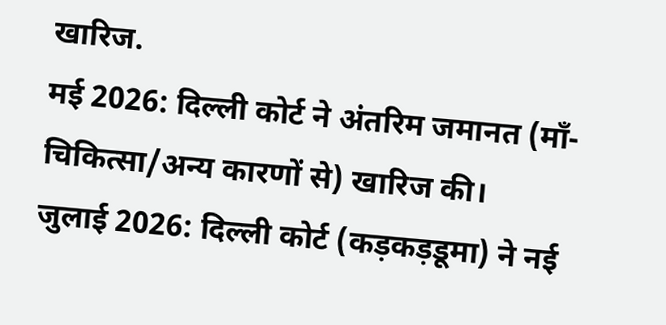खारिज.
मई 2026: दिल्ली कोर्ट ने अंतरिम जमानत (माँ-चिकित्सा/अन्य कारणों से) खारिज की।
जुलाई 2026: दिल्ली कोर्ट (कड़कड़डूमा) ने नई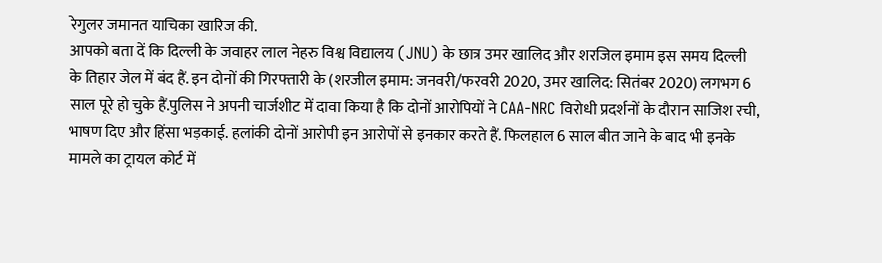रेगुलर जमानत याचिका खारिज की.
आपको बता दें कि दिल्ली के जवाहर लाल नेहरु विश्व विद्यालय (JNU) के छात्र उमर खालिद और शरजिल इमाम इस समय दिल्ली के तिहार जेल में बंद हैं. इन दोनों की गिरफ्तारी के (शरजील इमाम: जनवरी/फरवरी 2020, उमर खालिद: सितंबर 2020) लगभग 6 साल पूरे हो चुके हैं.पुलिस ने अपनी चार्जशीट में दावा किया है कि दोनों आरोपियों ने CAA-NRC विरोधी प्रदर्शनों के दौरान साजिश रची, भाषण दिए और हिंसा भड़काई. हलांकी दोनों आरोपी इन आरोपों से इनकार करते हैं. फिलहाल 6 साल बीत जाने के बाद भी इनके मामले का ट्रायल कोर्ट में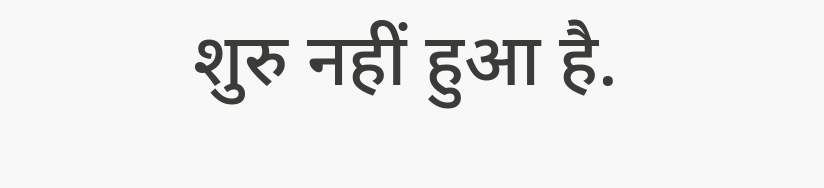शुरु नहीं हुआ है.